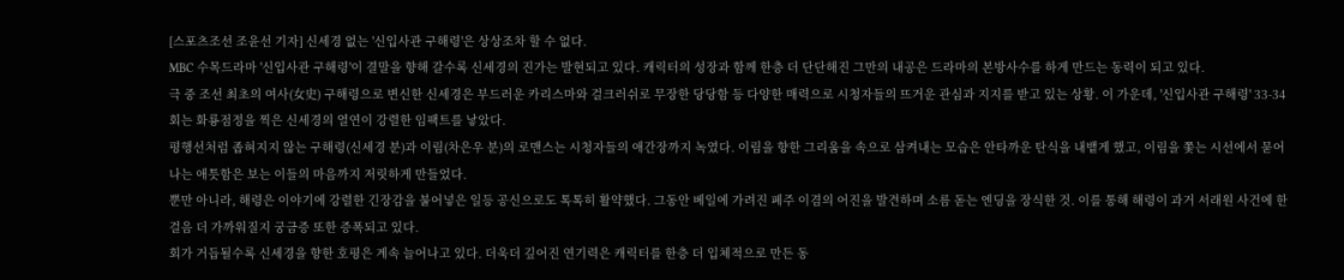[스포츠조선 조윤선 기자] 신세경 없는 '신입사관 구해령'은 상상조차 할 수 없다.
MBC 수목드라마 '신입사관 구해령'이 결말을 향해 갈수록 신세경의 진가는 발현되고 있다. 캐릭터의 성장과 함께 한층 더 단단해진 그만의 내공은 드라마의 본방사수를 하게 만드는 동력이 되고 있다.
극 중 조선 최초의 여사(女史) 구해령으로 변신한 신세경은 부드러운 카리스마와 걸크러쉬로 무장한 당당함 등 다양한 매력으로 시청자들의 뜨거운 관심과 지지를 받고 있는 상황. 이 가운데, '신입사관 구해령' 33-34회는 화룡점정을 찍은 신세경의 열연이 강렬한 임팩트를 낳았다.
평행선처럼 좁혀지지 않는 구해령(신세경 분)과 이림(차은우 분)의 로맨스는 시청자들의 애간장까지 녹였다. 이림을 향한 그리움을 속으로 삼켜내는 모습은 안타까운 탄식을 내뱉게 했고, 이림을 쫓는 시선에서 묻어나는 애틋함은 보는 이들의 마음까지 저릿하게 만들었다.
뿐만 아니라, 해령은 이야기에 강렬한 긴장감을 불어넣은 일등 공신으로도 톡톡히 활약했다. 그동안 베일에 가려진 폐주 이겸의 어진을 발견하며 소름 돋는 엔딩을 장식한 것. 이를 통해 해령이 과거 서래원 사건에 한 걸음 더 가까워질지 궁금증 또한 증폭되고 있다.
회가 거듭될수록 신세경을 향한 호평은 계속 늘어나고 있다. 더욱더 깊어진 연기력은 캐릭터를 한층 더 입체적으로 만든 동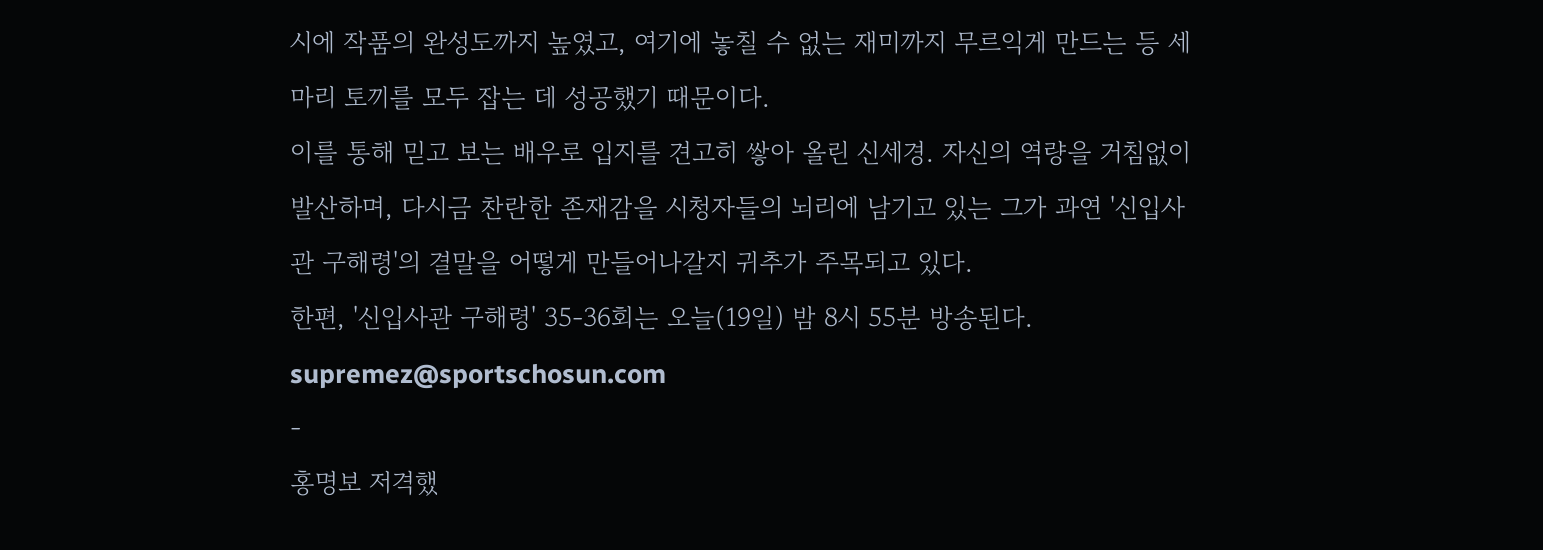시에 작품의 완성도까지 높였고, 여기에 놓칠 수 없는 재미까지 무르익게 만드는 등 세 마리 토끼를 모두 잡는 데 성공했기 때문이다.
이를 통해 믿고 보는 배우로 입지를 견고히 쌓아 올린 신세경. 자신의 역량을 거침없이 발산하며, 다시금 찬란한 존재감을 시청자들의 뇌리에 남기고 있는 그가 과연 '신입사관 구해령'의 결말을 어떻게 만들어나갈지 귀추가 주목되고 있다.
한편, '신입사관 구해령' 35-36회는 오늘(19일) 밤 8시 55분 방송된다.
supremez@sportschosun.com
-
홍명보 저격했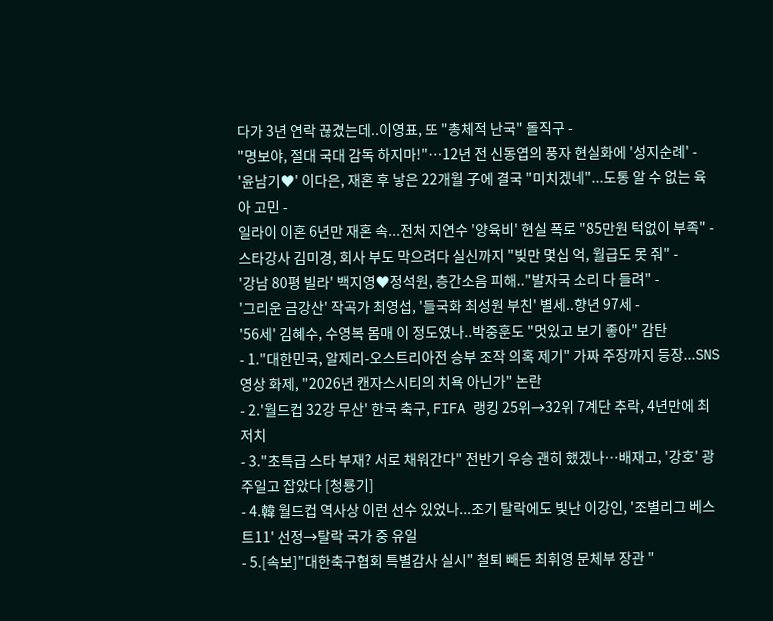다가 3년 연락 끊겼는데..이영표, 또 "총체적 난국" 돌직구 -
"명보야, 절대 국대 감독 하지마!"…12년 전 신동엽의 풍자 현실화에 '성지순례' -
'윤남기♥' 이다은, 재혼 후 낳은 22개월 子에 결국 "미치겠네"...도통 알 수 없는 육아 고민 -
일라이 이혼 6년만 재혼 속...전처 지연수 '양육비' 현실 폭로 "85만원 턱없이 부족" -
스타강사 김미경, 회사 부도 막으려다 실신까지 "빚만 몇십 억, 월급도 못 줘" -
'강남 80평 빌라' 백지영♥정석원, 층간소음 피해.."발자국 소리 다 들려" -
'그리운 금강산' 작곡가 최영섭, '들국화 최성원 부친' 별세..향년 97세 -
'56세' 김혜수, 수영복 몸매 이 정도였나..박중훈도 "멋있고 보기 좋아" 감탄
- 1."대한민국, 알제리-오스트리아전 승부 조작 의혹 제기" 가짜 주장까지 등장...SNS 영상 화제, "2026년 캔자스시티의 치욕 아닌가" 논란
- 2.'월드컵 32강 무산' 한국 축구, FIFA 랭킹 25위→32위 7계단 추락, 4년만에 최저치
- 3."초특급 스타 부재? 서로 채워간다" 전반기 우승 괜히 했겠나…배재고, '강호' 광주일고 잡았다 [청룡기]
- 4.韓 월드컵 역사상 이런 선수 있었나...조기 탈락에도 빛난 이강인, '조별리그 베스트11' 선정→탈락 국가 중 유일
- 5.[속보]"대한축구협회 특별감사 실시" 철퇴 빼든 최휘영 문체부 장관 "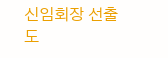신임회장 선출도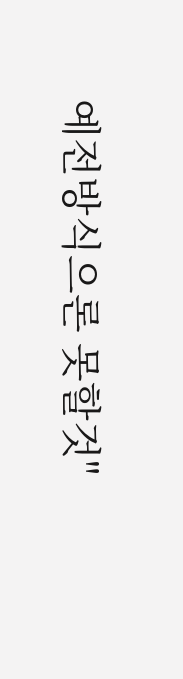예전방식으론 못할것"